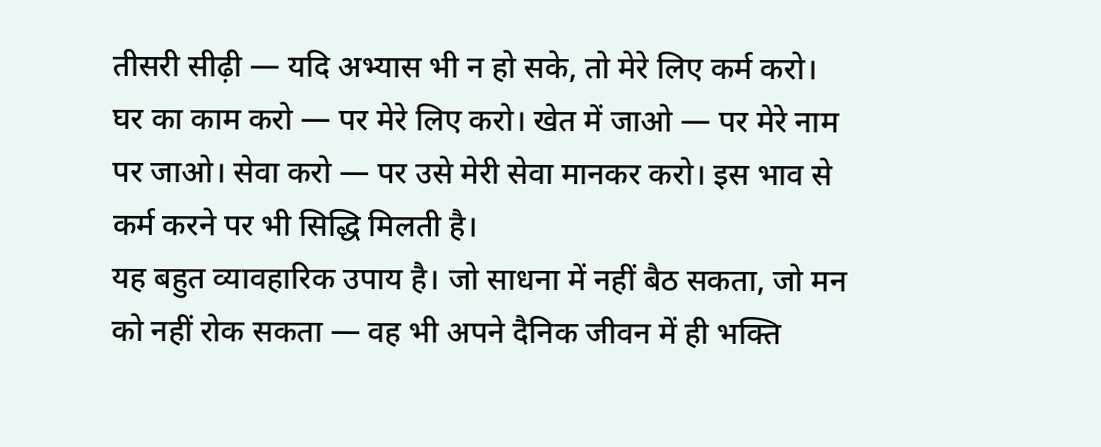तीसरी सीढ़ी — यदि अभ्यास भी न हो सके, तो मेरे लिए कर्म करो। घर का काम करो — पर मेरे लिए करो। खेत में जाओ — पर मेरे नाम पर जाओ। सेवा करो — पर उसे मेरी सेवा मानकर करो। इस भाव से कर्म करने पर भी सिद्धि मिलती है।
यह बहुत व्यावहारिक उपाय है। जो साधना में नहीं बैठ सकता, जो मन को नहीं रोक सकता — वह भी अपने दैनिक जीवन में ही भक्ति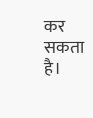कर सकता है।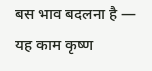बस भाव बदलना है — यह काम कृष्ण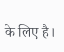के लिए है।